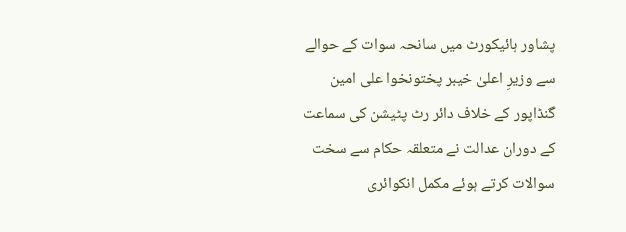پشاور ہائیکورٹ میں سانحہ سوات کے حوالے سے وزیرِ اعلیٰ خیبر پختونخوا علی امین گنڈاپور کے خلاف دائر رٹ پٹیشن کی سماعت کے دوران عدالت نے متعلقہ حکام سے سخت سوالات کرتے ہوئے مکمل انکوائری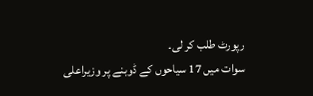رپورٹ طلب کر لی۔
سوات میں 17 سیاحوں کے ڈوبنے پر وزیراعلی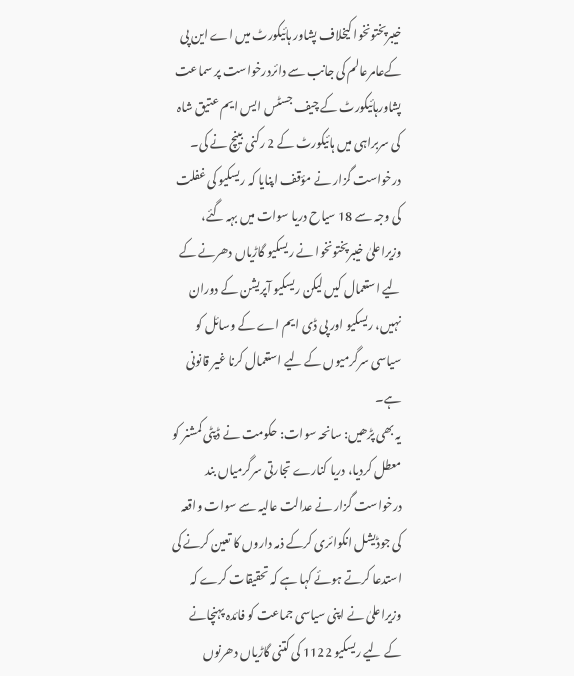خیبرپختونخوا کیخلاف پشاور ہائیکورٹ میں اے این پی کےعامرعالم کی جانب سے دائردرخواست پر سماعت پشاورہائیکورٹ کے چیف جسٹس ایس ایم عتیق شاہ کی سربراہی میں ہائیکورٹ کے 2 رکنی بینچ نے کی۔
درخواست گزار نے مؤقف اپنایا کہ ریسکیو کی غفلت کی وجہ سے 18 سیاح دریا سوات میں بہہ گئے، وزیراعلیٰ خیبرپختونخوا نے ریسکیو گاڑیاں دھرنے کے لیے استعمال کیں لیکن ریسکیو آپریشن کے دوران نہیں، ریسکیو اور پی ڈی ایم اے کے وسائل کو سیاسی سرگرمیوں کے لیے استعمال کرنا غیر قانونی ہے۔
یہ بھی پڑھیں: سانحہ سوات: حکومت نے ڈپٹی کمشنر کو معطل کردیا، دریا کنارے تجارتی سرگرمیاں بند
درخواست گزار نے عدالت عالیہ سے سوات واقعہ کی جوڈیشل انکوائری کرکے ذمہ داروں کا تعین کرنے کی استدعا کرتے ہوئے کہا ہے کہ تحقیقات کرے کہ وزیراعلیٰ نے اپنی سیاسی جماعت کو فائدہ پہنچانے کے لیے ریسکیو 1122 کی کتنی گاڑیاں دھرنوں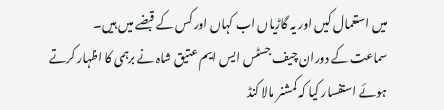میں استعمال کیں اور یہ گاڑیاں اب کہاں اور کس کے قبضے میں ہیں۔
سماعت کے دوران چیف جسٹس ایس ایم عتیق شاہ نے برہمی کا اظہار کرتے ہوئے استفسار کیا کہ کمشنر مالا کنڈ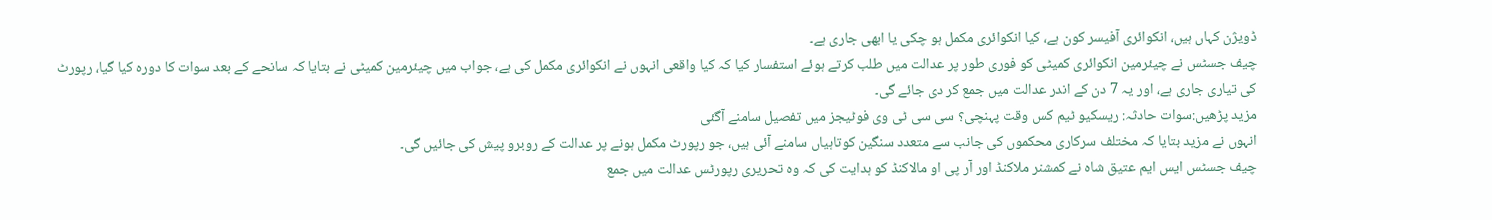ڈویژن کہاں ہیں، انکوائری آفیسر کون ہے، کیا انکوائری مکمل ہو چکی یا ابھی جاری ہے۔
چیف جسٹس نے چیئرمین انکوائری کمیٹی کو فوری طور پر عدالت میں طلب کرتے ہوئے استفسار کیا کہ کیا واقعی انہوں نے انکوائری مکمل کی ہے، جواب میں چیئرمین کمیٹی نے بتایا کہ سانحے کے بعد سوات کا دورہ کیا گیا، رپورٹ کی تیاری جاری ہے، اور یہ 7 دن کے اندر عدالت میں جمع کر دی جائے گی۔
مزید پڑھیں:سوات حادثہ: ریسکیو ٹیم کس وقت پہنچی؟ سی سی ٹی وی فوٹیجز میں تفصیل سامنے آگئی
انہوں نے مزید بتایا کہ مختلف سرکاری محکموں کی جانب سے متعدد سنگین کوتاہیاں سامنے آئی ہیں، جو رپورٹ مکمل ہونے پر عدالت کے روبرو پیش کی جائیں گی۔
چیف جسٹس ایس ایم عتیق شاہ نے کمشنر ملاکنڈ اور آر پی او مالاکنڈ کو ہدایت کی کہ وہ تحریری رپورٹس عدالت میں جمع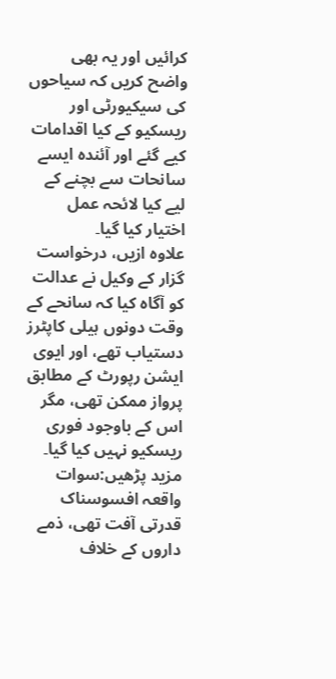کرائیں اور یہ بھی واضح کریں کہ سیاحوں کی سیکیورٹی اور ریسکیو کے کیا اقدامات کیے گئے اور آئندہ ایسے سانحات سے بچنے کے لیے کیا لائحہ عمل اختیار کیا گیا۔
علاوہ ازیں، درخواست گزار کے وکیل نے عدالت کو آگاہ کیا کہ سانحے کے وقت دونوں ہیلی کاپٹرز دستیاب تھے، اور ایوی ایشن رپورٹ کے مطابق پرواز ممکن تھی، مگر اس کے باوجود فوری ریسکیو نہیں کیا گیا۔
مزید پڑھیں:سوات واقعہ افسوسناک قدرتی آفت تھی، ذمے داروں کے خلاف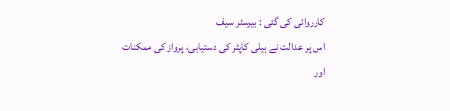کارروائی کی گئی : بیرسٹر سیف
اس پر عدالت نے ہیلی کاپٹر کی دستیابی، پرواز کی ممکنات اور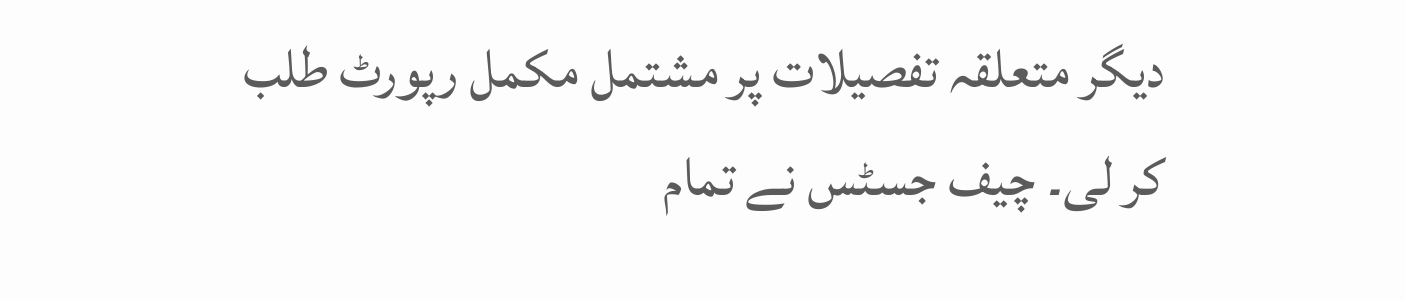دیگر متعلقہ تفصیلات پر مشتمل مکمل رپورٹ طلب کر لی۔ چیف جسٹس نے تمام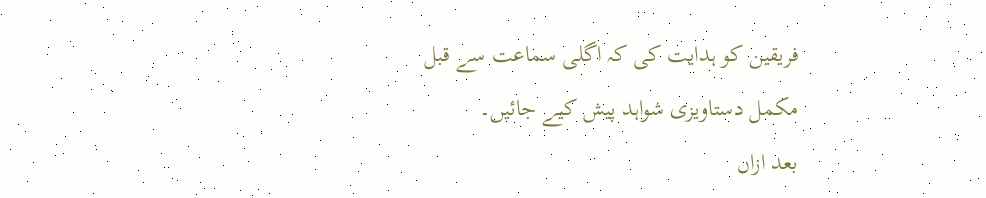فریقین کو ہدایت کی کہ اگلی سماعت سے قبل مکمل دستاویزی شواہد پیش کیے جائیں۔
بعد ازاں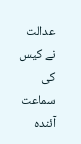عدالت نے کیس کی سماعت آئندہ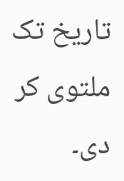تاریخ تک ملتوی کر دی۔